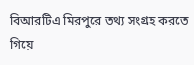বিআরটিএ মিরপুরে তথ্য সংগ্রহ করতে গিয়ে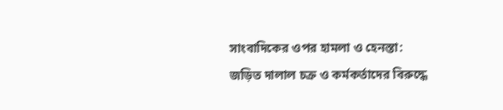সাংবাদিকের ওপর হামলা ও হেনস্তা: জড়িত দালাল চক্র ও কর্মকর্তাদের বিরুদ্ধে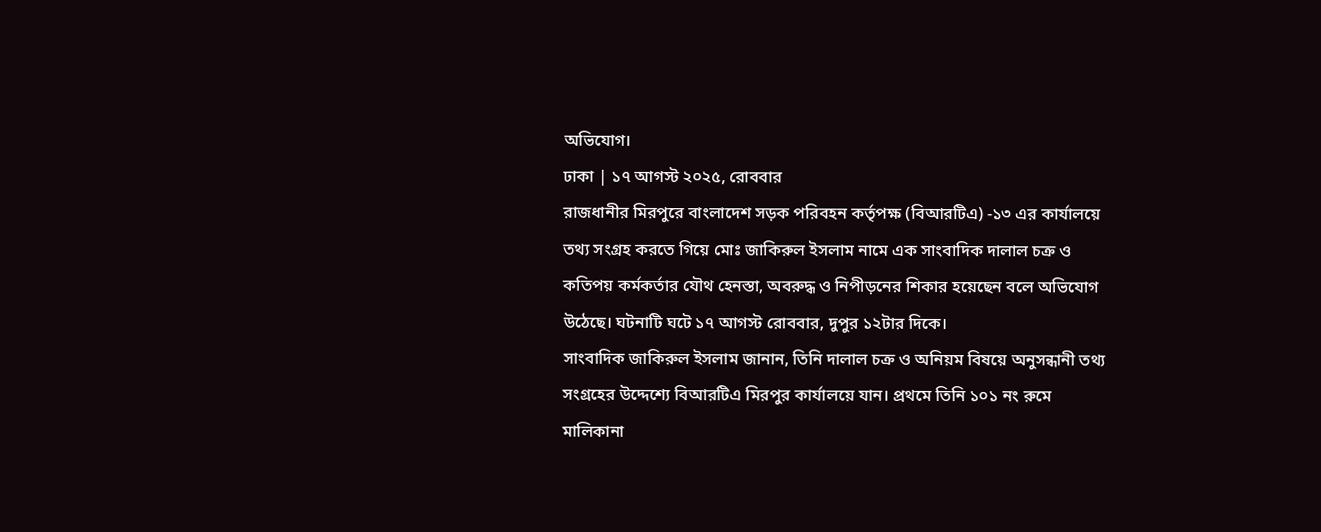অভিযোগ।
ঢাকা | ১৭ আগস্ট ২০২৫, রোববার
রাজধানীর মিরপুরে বাংলাদেশ সড়ক পরিবহন কর্তৃপক্ষ (বিআরটিএ) -১৩ এর কার্যালয়ে তথ্য সংগ্রহ করতে গিয়ে মোঃ জাকিরুল ইসলাম নামে এক সাংবাদিক দালাল চক্র ও কতিপয় কর্মকর্তার যৌথ হেনস্তা, অবরুদ্ধ ও নিপীড়নের শিকার হয়েছেন বলে অভিযোগ উঠেছে। ঘটনাটি ঘটে ১৭ আগস্ট রোববার, দুপুর ১২টার দিকে।
সাংবাদিক জাকিরুল ইসলাম জানান, তিনি দালাল চক্র ও অনিয়ম বিষয়ে অনুসন্ধানী তথ্য সংগ্রহের উদ্দেশ্যে বিআরটিএ মিরপুর কার্যালয়ে যান। প্রথমে তিনি ১০১ নং রুমে মালিকানা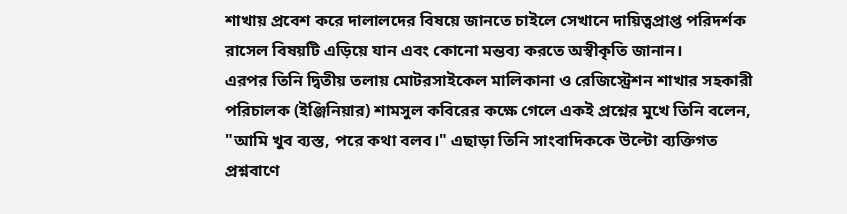শাখায় প্রবেশ করে দালালদের বিষয়ে জানতে চাইলে সেখানে দায়িত্বপ্রাপ্ত পরিদর্শক রাসেল বিষয়টি এড়িয়ে যান এবং কোনো মন্তব্য করতে অস্বীকৃতি জানান।
এরপর তিনি দ্বিতীয় তলায় মোটরসাইকেল মালিকানা ও রেজিস্ট্রেশন শাখার সহকারী পরিচালক (ইঞ্জিনিয়ার) শামসুল কবিরের কক্ষে গেলে একই প্রশ্নের মুখে তিনি বলেন, "আমি খুব ব্যস্ত, পরে কথা বলব।" এছাড়া তিনি সাংবাদিককে উল্টো ব্যক্তিগত প্রশ্নবাণে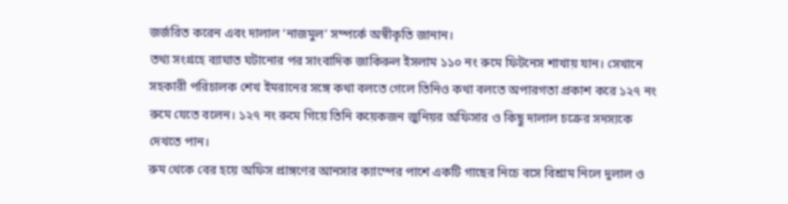জর্জরিত করেন এবং দালাল ‘নাজমুল’ সম্পর্কে অস্বীকৃতি জানান।
তথ্য সংগ্রহে ব্যাঘাত ঘটানোর পর সাংবাদিক জাকিরুল ইসলাম ১১০ নং রুমে ফিটনেস শাখায় যান। সেখানে সহকারী পরিচালক শেখ ইমরানের সঙ্গে কথা বলতে গেলে তিনিও কথা বলতে অপারগতা প্রকাশ করে ১২৭ নং রুমে যেতে বলেন। ১২৭ নং রুমে গিয়ে তিনি কয়েকজন জুনিয়র অফিসার ও কিছু দালাল চক্রের সদস্যকে দেখতে পান।
রুম থেকে বের হয়ে অফিস প্রাঙ্গণের আনসার ক্যাম্পের পাশে একটি গাছের নিচে বসে বিশ্রাম নিলে দুলাল ও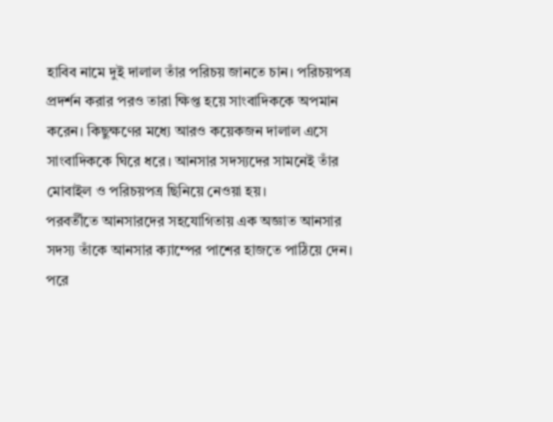হাবিব নামে দুই দালাল তাঁর পরিচয় জানতে চান। পরিচয়পত্র প্রদর্শন করার পরও তারা ক্ষিপ্ত হয়ে সাংবাদিককে অপমান করেন। কিছুক্ষণের মধ্যে আরও কয়েকজন দালাল এসে সাংবাদিককে ঘিরে ধরে। আনসার সদস্যদের সামনেই তাঁর মোবাইল ও পরিচয়পত্র ছিনিয়ে নেওয়া হয়।
পরবর্তীতে আনসারদের সহযোগিতায় এক অজ্ঞাত আনসার সদস্য তাঁকে আনসার ক্যাম্পের পাশের হাজতে পাঠিয়ে দেন। পরে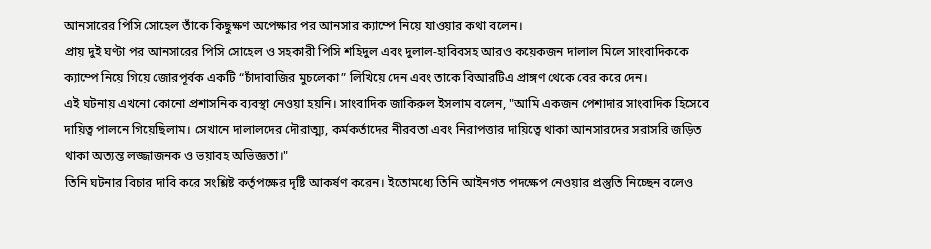আনসারের পিসি সোহেল তাঁকে কিছুক্ষণ অপেক্ষার পর আনসার ক্যাম্পে নিয়ে যাওয়ার কথা বলেন।
প্রায় দুই ঘণ্টা পর আনসারের পিসি সোহেল ও সহকারী পিসি শহিদুল এবং দুলাল-হাবিবসহ আরও কয়েকজন দালাল মিলে সাংবাদিককে ক্যাম্পে নিয়ে গিয়ে জোরপূর্বক একটি “চাঁদাবাজির মুচলেকা” লিখিয়ে দেন এবং তাকে বিআরটিএ প্রাঙ্গণ থেকে বের করে দেন।
এই ঘটনায় এখনো কোনো প্রশাসনিক ব্যবস্থা নেওয়া হয়নি। সাংবাদিক জাকিরুল ইসলাম বলেন, "আমি একজন পেশাদার সাংবাদিক হিসেবে দায়িত্ব পালনে গিয়েছিলাম। সেখানে দালালদের দৌরাত্ম্য, কর্মকর্তাদের নীরবতা এবং নিরাপত্তার দায়িত্বে থাকা আনসারদের সরাসরি জড়িত থাকা অত্যন্ত লজ্জাজনক ও ভয়াবহ অভিজ্ঞতা।"
তিনি ঘটনার বিচার দাবি করে সংশ্লিষ্ট কর্তৃপক্ষের দৃষ্টি আকর্ষণ করেন। ইতোমধ্যে তিনি আইনগত পদক্ষেপ নেওয়ার প্রস্তুতি নিচ্ছেন বলেও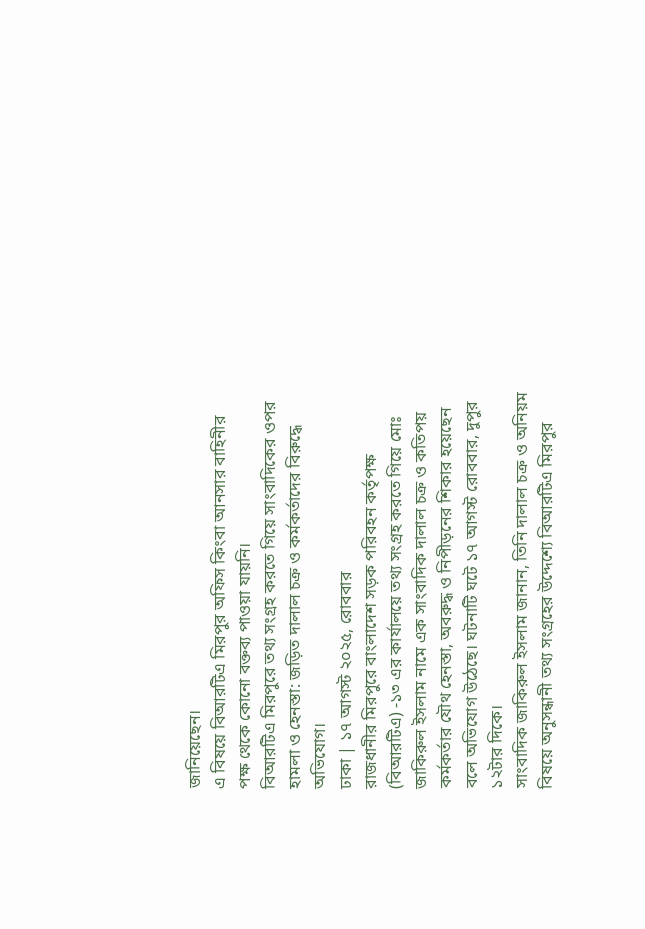জানিয়েছেন।
এ বিষয়ে বিআরটিএ মিরপুর অফিস কিংবা আনসার বাহিনীর পক্ষ থেকে কোনো বক্তব্য পাওয়া যায়নি।
বিআরটিএ মিরপুরে তথ্য সংগ্রহ করতে গিয়ে সাংবাদিকের ওপর হামলা ও হেনস্তা: জড়িত দালাল চক্র ও কর্মকর্তাদের বিরুদ্ধে অভিযোগ।
ঢাকা | ১৭ আগস্ট ২০২৫, রোববার
রাজধানীর মিরপুরে বাংলাদেশ সড়ক পরিবহন কর্তৃপক্ষ (বিআরটিএ) -১৩ এর কার্যালয়ে তথ্য সংগ্রহ করতে গিয়ে মোঃ জাকিরুল ইসলাম নামে এক সাংবাদিক দালাল চক্র ও কতিপয় কর্মকর্তার যৌথ হেনস্তা, অবরুদ্ধ ও নিপীড়নের শিকার হয়েছেন বলে অভিযোগ উঠেছে। ঘটনাটি ঘটে ১৭ আগস্ট রোববার, দুপুর ১২টার দিকে।
সাংবাদিক জাকিরুল ইসলাম জানান, তিনি দালাল চক্র ও অনিয়ম বিষয়ে অনুসন্ধানী তথ্য সংগ্রহের উদ্দেশ্যে বিআরটিএ মিরপুর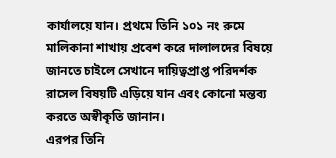কার্যালয়ে যান। প্রথমে তিনি ১০১ নং রুমে মালিকানা শাখায় প্রবেশ করে দালালদের বিষয়ে জানতে চাইলে সেখানে দায়িত্বপ্রাপ্ত পরিদর্শক রাসেল বিষয়টি এড়িয়ে যান এবং কোনো মন্তব্য করতে অস্বীকৃতি জানান।
এরপর তিনি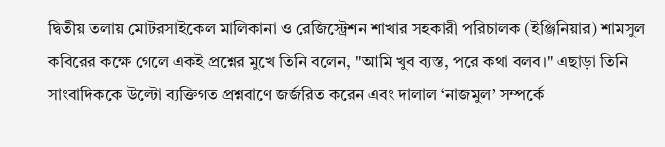দ্বিতীয় তলায় মোটরসাইকেল মালিকানা ও রেজিস্ট্রেশন শাখার সহকারী পরিচালক (ইঞ্জিনিয়ার) শামসুল কবিরের কক্ষে গেলে একই প্রশ্নের মুখে তিনি বলেন, "আমি খুব ব্যস্ত, পরে কথা বলব।" এছাড়া তিনি সাংবাদিককে উল্টো ব্যক্তিগত প্রশ্নবাণে জর্জরিত করেন এবং দালাল ‘নাজমুল’ সম্পর্কে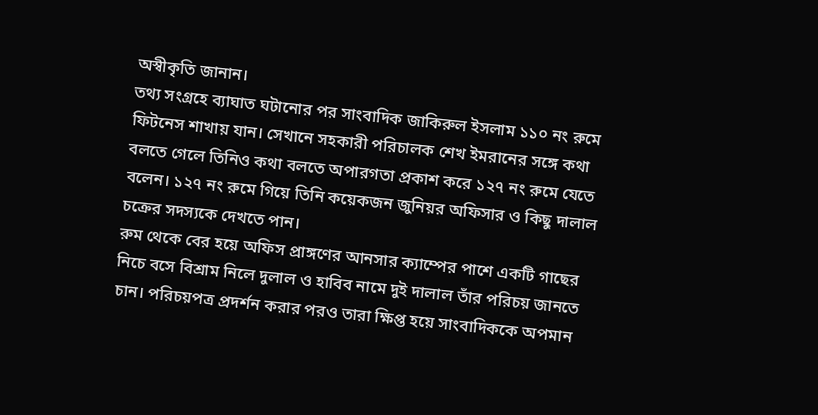অস্বীকৃতি জানান।
তথ্য সংগ্রহে ব্যাঘাত ঘটানোর পর সাংবাদিক জাকিরুল ইসলাম ১১০ নং রুমে ফিটনেস শাখায় যান। সেখানে সহকারী পরিচালক শেখ ইমরানের সঙ্গে কথা বলতে গেলে তিনিও কথা বলতে অপারগতা প্রকাশ করে ১২৭ নং রুমে যেতে বলেন। ১২৭ নং রুমে গিয়ে তিনি কয়েকজন জুনিয়র অফিসার ও কিছু দালাল চক্রের সদস্যকে দেখতে পান।
রুম থেকে বের হয়ে অফিস প্রাঙ্গণের আনসার ক্যাম্পের পাশে একটি গাছের নিচে বসে বিশ্রাম নিলে দুলাল ও হাবিব নামে দুই দালাল তাঁর পরিচয় জানতে চান। পরিচয়পত্র প্রদর্শন করার পরও তারা ক্ষিপ্ত হয়ে সাংবাদিককে অপমান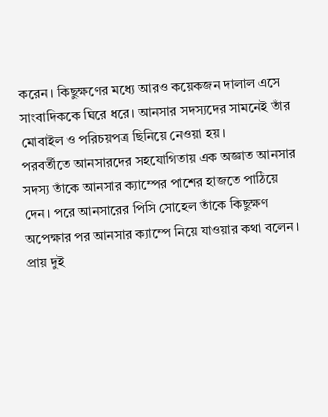করেন। কিছুক্ষণের মধ্যে আরও কয়েকজন দালাল এসে সাংবাদিককে ঘিরে ধরে। আনসার সদস্যদের সামনেই তাঁর মোবাইল ও পরিচয়পত্র ছিনিয়ে নেওয়া হয়।
পরবর্তীতে আনসারদের সহযোগিতায় এক অজ্ঞাত আনসার সদস্য তাঁকে আনসার ক্যাম্পের পাশের হাজতে পাঠিয়ে দেন। পরে আনসারের পিসি সোহেল তাঁকে কিছুক্ষণ অপেক্ষার পর আনসার ক্যাম্পে নিয়ে যাওয়ার কথা বলেন।
প্রায় দুই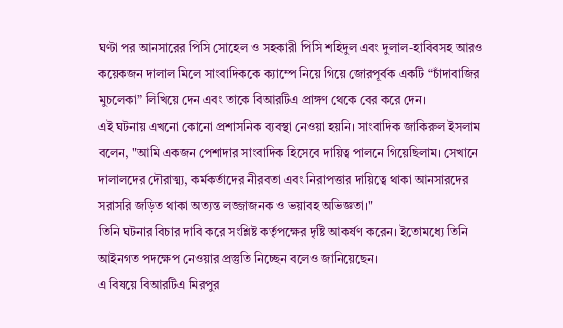ঘণ্টা পর আনসারের পিসি সোহেল ও সহকারী পিসি শহিদুল এবং দুলাল-হাবিবসহ আরও কয়েকজন দালাল মিলে সাংবাদিককে ক্যাম্পে নিয়ে গিয়ে জোরপূর্বক একটি “চাঁদাবাজির মুচলেকা” লিখিয়ে দেন এবং তাকে বিআরটিএ প্রাঙ্গণ থেকে বের করে দেন।
এই ঘটনায় এখনো কোনো প্রশাসনিক ব্যবস্থা নেওয়া হয়নি। সাংবাদিক জাকিরুল ইসলাম বলেন, "আমি একজন পেশাদার সাংবাদিক হিসেবে দায়িত্ব পালনে গিয়েছিলাম। সেখানে দালালদের দৌরাত্ম্য, কর্মকর্তাদের নীরবতা এবং নিরাপত্তার দায়িত্বে থাকা আনসারদের সরাসরি জড়িত থাকা অত্যন্ত লজ্জাজনক ও ভয়াবহ অভিজ্ঞতা।"
তিনি ঘটনার বিচার দাবি করে সংশ্লিষ্ট কর্তৃপক্ষের দৃষ্টি আকর্ষণ করেন। ইতোমধ্যে তিনি আইনগত পদক্ষেপ নেওয়ার প্রস্তুতি নিচ্ছেন বলেও জানিয়েছেন।
এ বিষয়ে বিআরটিএ মিরপুর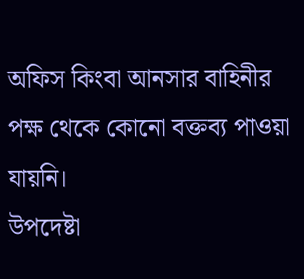অফিস কিংবা আনসার বাহিনীর পক্ষ থেকে কোনো বক্তব্য পাওয়া যায়নি।
উপদেষ্টা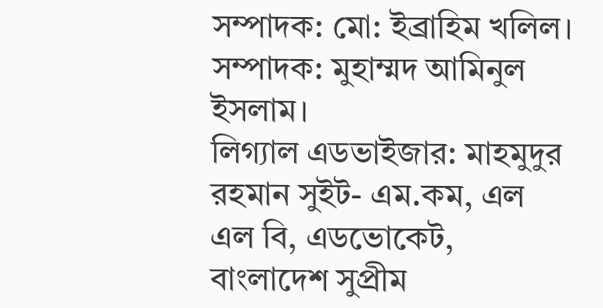সম্পাদক: মো: ইব্রাহিম খলিল।
সম্পাদক: মুহাম্মদ আমিনুল ইসলাম।
লিগ্যাল এডভাইজার: মাহমুদুর রহমান সুইট- এম.কম, এল এল বি, এডভোকেট, বাংলাদেশ সুপ্রীম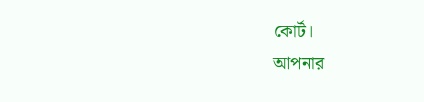কোর্ট।
আপনার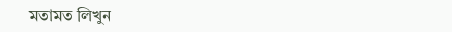মতামত লিখুন